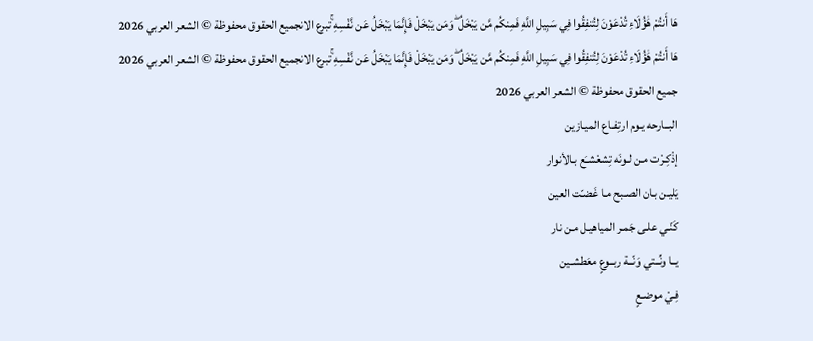هَا أَنتُمْ هَٰؤُلَاءِ تُدْعَوْنَ لِتُنفِقُوا فِي سَبِيلِ اللَّهِ فَمِنكُم مَّن يَبْخَلُ ۖ وَمَن يَبْخَلْ فَإِنَّمَا يَبْخَلُ عَن نَّفْسِهِ ۚتبرع الانجميع الحقوق محفوظة © الشعر العربي 2026
هَا أَنتُمْ هَٰؤُلَاءِ تُدْعَوْنَ لِتُنفِقُوا فِي سَبِيلِ اللَّهِ فَمِنكُم مَّن يَبْخَلُ ۖ وَمَن يَبْخَلْ فَإِنَّمَا يَبْخَلُ عَن نَّفْسِهِ ۚتبرع الانجميع الحقوق محفوظة © الشعر العربي 2026
جميع الحقوق محفوظة © الشعر العربي 2026
البــارحه يـوم ارتِفـاع الميـازين
إذْكِـرْت مـن لـونَه تِشعْشـَع بـالأنوار
يَليـن بـان الصـبح مـا غَضـّت العين
كَنّـي علـى جَمـر المياهيـل مـن نار
يــا ونِّــتي وَنّــة ربــوعٍ معَطشـين
فِـيْ موضـعٍ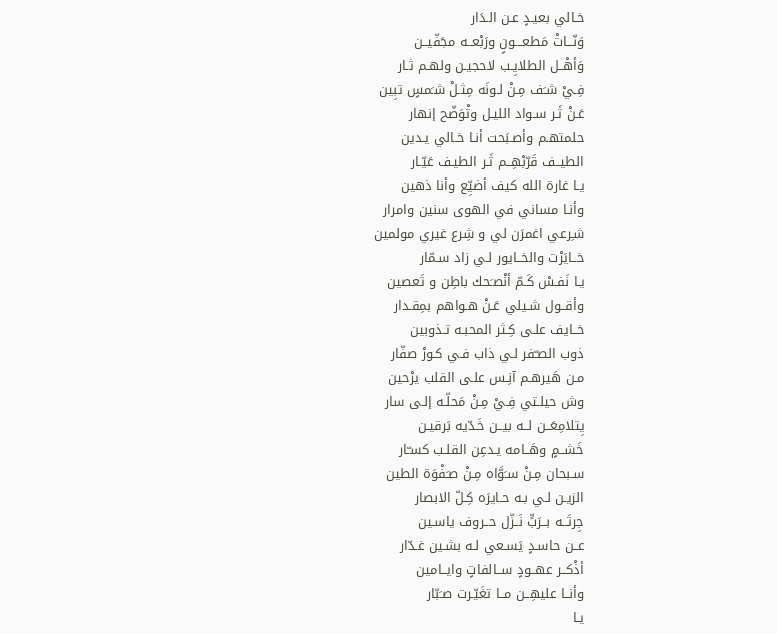خـالي بعيـدٍ عـن الـدَار
وَنّـــاتْ مَطعـــونٍ ورَبْعــه مجَفّيــن
وَأهْــل الطلايِـب لاحجيـن ولهـم ثـار
فِـيْ شـَف مِـنْ لـونَه مِثـلْ شـَمسٍ تبِين
عَـنْ ثَـر سـواد الليـل وتْوَضّح إنهار
حلمتهـم وأصـبَحت أنـا خـالي يـدين
الطيــف قَرّبْهِــم ثَـر الطيـف عَيّـار
يـا غارة الله كيف أضيِّع وأنا ذهين
وأنـا مساني في الهوى سنين وامرار
شـِرعي اغمرَن لي و شِرع غيري مولمين
خــايَرْت والخــايور لـي زاد سـمّار
يـا نَفـسْ كَـمّ أنْصـَحك باطِن و تَعصين
وأقــول شـيلي عَـنْ هـواهم بمِقـدار
خــايف علـى كِـثر المحبـه تـذوبين
ذوب الصـّفر لـي ذاب فـي كـورْ صفّار
مـن هَيرهـم آنِـس علـى القلب يرْحين
وش حيلـتي فِـيْ مِـنْ مَحلّـه إلـى سار
يِتلامِعَــن لــه بيــن خَـدّيه بَرقيـن
خَشــمٍ وهَــامه يـدعِن القلـب كسـّار
سـبحان مِـنْ سـَوَّاه مِـنْ صـَفْوَة الطين
الزيـن لـي بـه حـايرَه كِـلّ الابصار
جِرتَــه بــرَبٍّ نَــزّل حــروف ياسـين
عــن حاسـدٍ يَسـعي لـه بشـين غـدّار
أذْكــر عهــودٍ ســالفاتٍ وايــامين
وأنــا عليهِــن مــا تغَيّـرت صـَبّار
يـا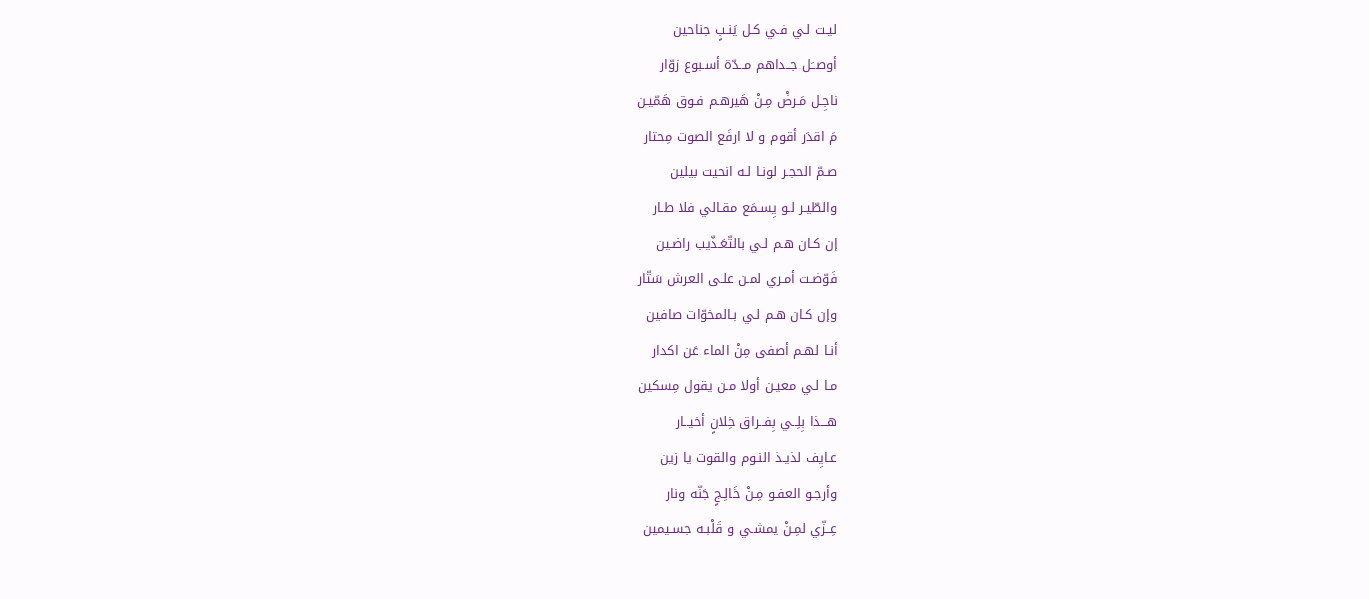ليـت لـي فـي كـل يَنـبٍ جناحين
أوصــَل جــداهم مــدّة أسـبوع زوّار
ناجِـل مَـرضْ مِـنْ هَيرهـم فـوق هَمّيـن
مَ اقدَر أقوم و لا ارفَع الصوت مِحتار
صـمّ الحجـر لونـا لـه انحيت بيلين
والطّيـر لـو يِسـمَع مقـالي فلا طـار
إن كـان هـم لـي بالتّعَـذّيب راضـين
فَوّضـت أمـري لمـن علـى العرش سَتّار
وإن كـان هـم لـي بـالمخوّات صافين
أنـا لهـم أصفى مِنْ الماء عَن اكدار
مـا لـي معيـن أولا مـن يقول مِسكين
هـــذا بِلِــي بِفــراق خِلانٍ أخيــار
عـايِف لذيـذ النـوم والقوت يا زين
وأرجـو العفـو مِـنْ خَالِـجٍ جَنّه ونار
عِــزّي لمِـنْ يمشـي و قَلْبـه جسـيمين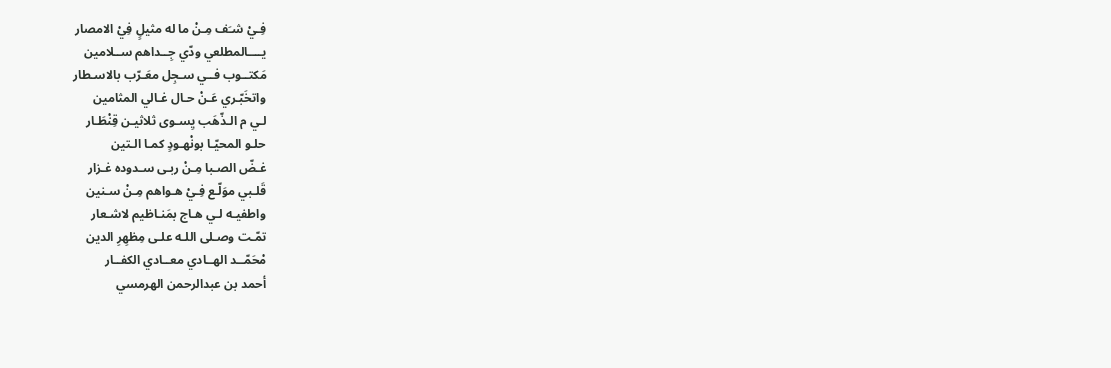فِـيْ شـَف مِـنْ ما له مثيلٍ فِيْ الامصار
يــــالمطلعي ودّي جِــداهم ســلامين
مَكتــوب فــي سـجِل معَـرّب بالاسـطار
واتخَبّـري عَـنْ حـال غـالي المثامين
لـي م الـذّهَب يِسـوى ثلاثيـن قِنْطَـار
حلـو المحيّـا بونْهـودٍ كمـا الـتين
غـضّ الصـبا مِـنْ ربـى سـدوده غـزار
قَلـبي موَلّـع فِـيْ هـواهم مِـنْ سـنين
واطفيـه لـي هـاج بمَنـاظيم لاشـعار
تمّـت وصـلى اللـه علـى مِظهِرِ الدين
مْحَمّــد الهــادي معــادي الكفــار
أحمد بن عبدالرحمن الهرمسي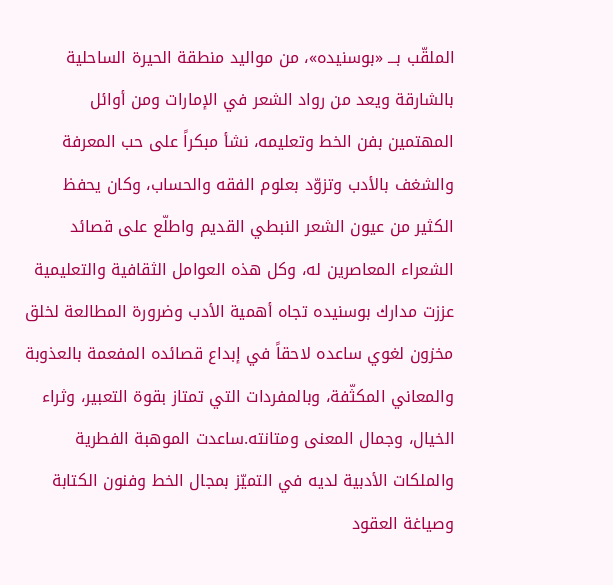الملقّب بـــ «بوسنيده»، من مواليد منطقة الحيرة الساحلية بالشارقة ويعد من رواد الشعر في الإمارات ومن أوائل المهتمين بفن الخط وتعليمه، نشأ مبكراً على حب المعرفة والشغف بالأدب وتزوّد بعلوم الفقه والحساب، وكان يحفظ الكثير من عيون الشعر النبطي القديم واطلّع على قصائد الشعراء المعاصرين له، وكل هذه العوامل الثقافية والتعليمية عززت مدارك بوسنيده تجاه أهمية الأدب وضرورة المطالعة لخلق مخزون لغوي ساعده لاحقاً في إبداع قصائده المفعمة بالعذوبة والمعاني المكثّفة، وبالمفردات التي تمتاز بقوة التعبير، وثراء الخيال، وجمال المعنى ومتانته.ساعدت الموهبة الفطرية والملكات الأدبية لديه في التميّز بمجال الخط وفنون الكتابة وصياغة العقود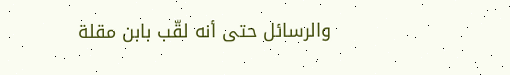والرسائل حتى أنه لقّب بابن مقلة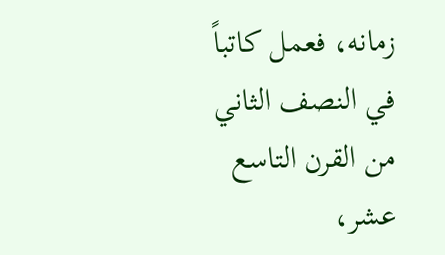زمانه، فعمل كاتباً في النصف الثاني من القرن التاسع عشر،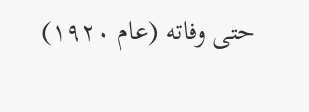حتى وفاته (عام ١٩٢٠)